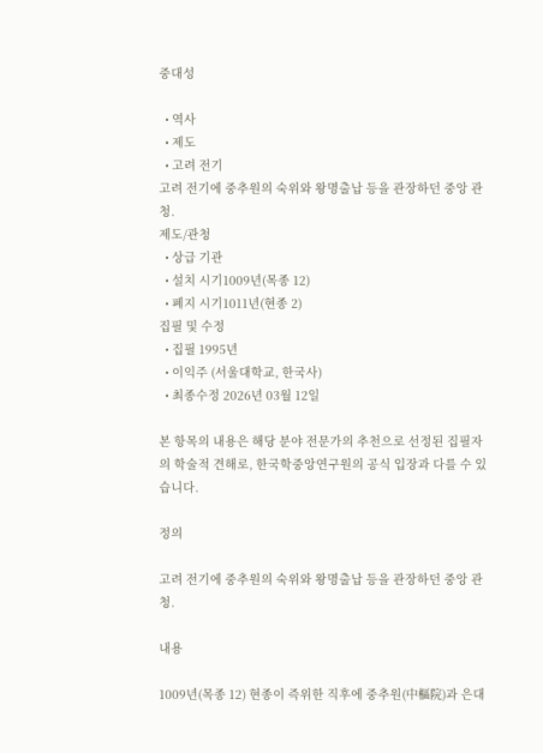중대성

  • 역사
  • 제도
  • 고려 전기
고려 전기에 중추원의 숙위와 왕명출납 등을 관장하던 중앙 관청.
제도/관청
  • 상급 기관
  • 설치 시기1009년(목종 12)
  • 폐지 시기1011년(현종 2)
집필 및 수정
  • 집필 1995년
  • 이익주 (서울대학교, 한국사)
  • 최종수정 2026년 03월 12일

본 항목의 내용은 해당 분야 전문가의 추천으로 선정된 집필자의 학술적 견해로, 한국학중앙연구원의 공식 입장과 다를 수 있습니다.

정의

고려 전기에 중추원의 숙위와 왕명출납 등을 관장하던 중앙 관청.

내용

1009년(목종 12) 현종이 즉위한 직후에 중추원(中樞院)과 은대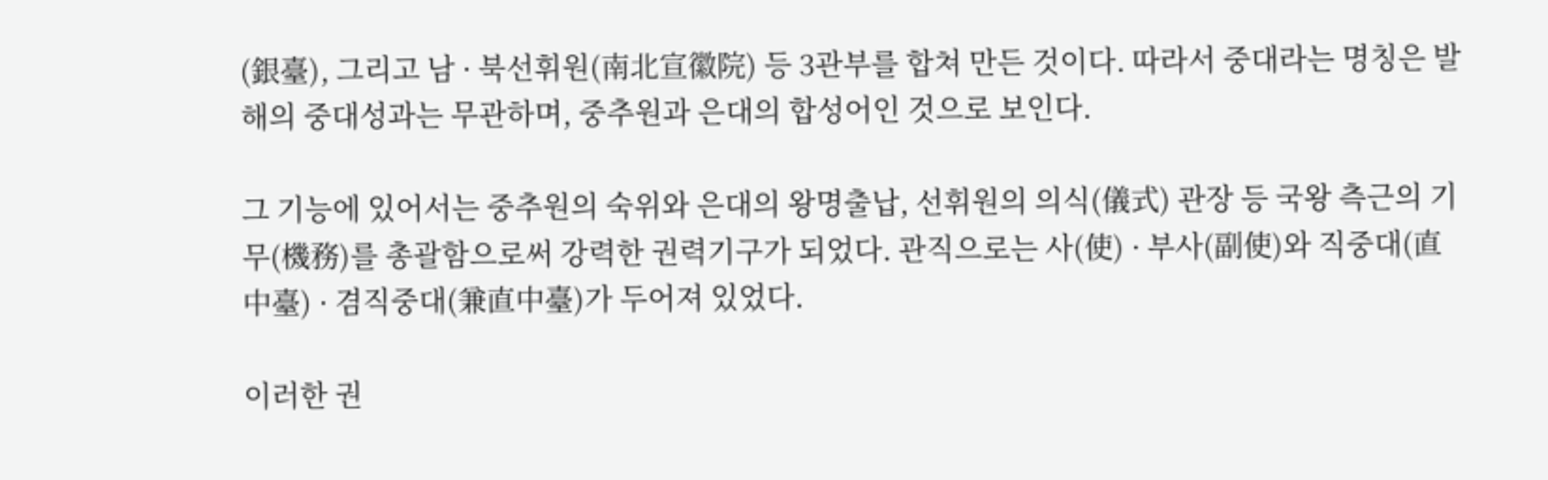(銀臺), 그리고 남 · 북선휘원(南北宣徽院) 등 3관부를 합쳐 만든 것이다. 따라서 중대라는 명칭은 발해의 중대성과는 무관하며, 중추원과 은대의 합성어인 것으로 보인다.

그 기능에 있어서는 중추원의 숙위와 은대의 왕명출납, 선휘원의 의식(儀式) 관장 등 국왕 측근의 기무(機務)를 총괄함으로써 강력한 권력기구가 되었다. 관직으로는 사(使) · 부사(副使)와 직중대(直中臺) · 겸직중대(兼直中臺)가 두어져 있었다.

이러한 권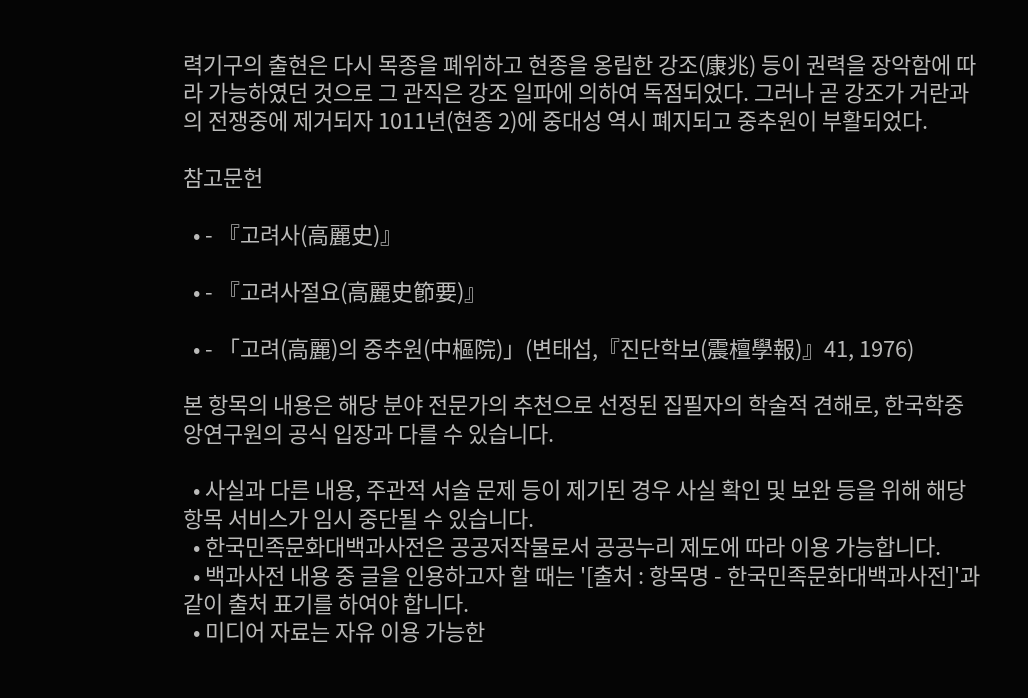력기구의 출현은 다시 목종을 폐위하고 현종을 옹립한 강조(康兆) 등이 권력을 장악함에 따라 가능하였던 것으로 그 관직은 강조 일파에 의하여 독점되었다. 그러나 곧 강조가 거란과의 전쟁중에 제거되자 1011년(현종 2)에 중대성 역시 폐지되고 중추원이 부활되었다.

참고문헌

  • - 『고려사(高麗史)』

  • - 『고려사절요(高麗史節要)』

  • - 「고려(高麗)의 중추원(中樞院)」(변태섭,『진단학보(震檀學報)』41, 1976)

본 항목의 내용은 해당 분야 전문가의 추천으로 선정된 집필자의 학술적 견해로, 한국학중앙연구원의 공식 입장과 다를 수 있습니다.

  • 사실과 다른 내용, 주관적 서술 문제 등이 제기된 경우 사실 확인 및 보완 등을 위해 해당 항목 서비스가 임시 중단될 수 있습니다.
  • 한국민족문화대백과사전은 공공저작물로서 공공누리 제도에 따라 이용 가능합니다.
  • 백과사전 내용 중 글을 인용하고자 할 때는 '[출처 : 항목명 - 한국민족문화대백과사전]'과 같이 출처 표기를 하여야 합니다.
  • 미디어 자료는 자유 이용 가능한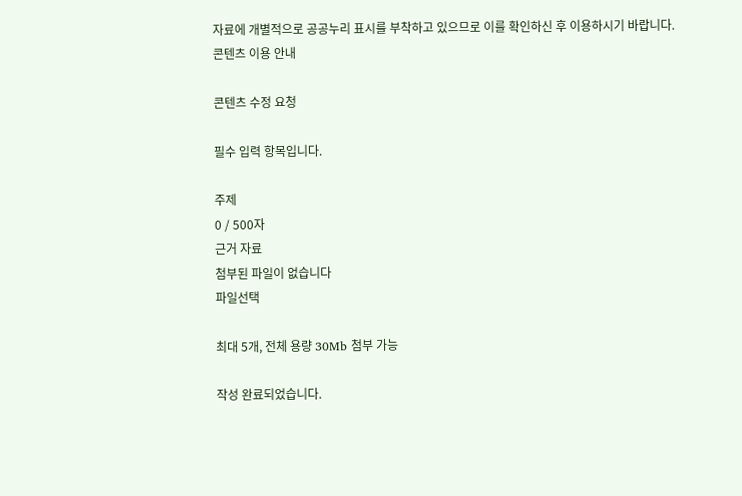자료에 개별적으로 공공누리 표시를 부착하고 있으므로 이를 확인하신 후 이용하시기 바랍니다.
콘텐츠 이용 안내

콘텐츠 수정 요청

필수 입력 항목입니다.

주제
0 / 500자
근거 자료
첨부된 파일이 없습니다
파일선택

최대 5개, 전체 용량 30Mb 첨부 가능

작성 완료되었습니다.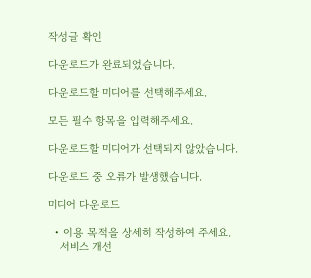작성글 확인

다운로드가 완료되었습니다.

다운로드할 미디어를 선택해주세요.

모든 필수 항목을 입력해주세요.

다운로드할 미디어가 선택되지 않았습니다.

다운로드 중 오류가 발생했습니다.

미디어 다운로드

  • 이용 목적을 상세히 작성하여 주세요.
    서비스 개선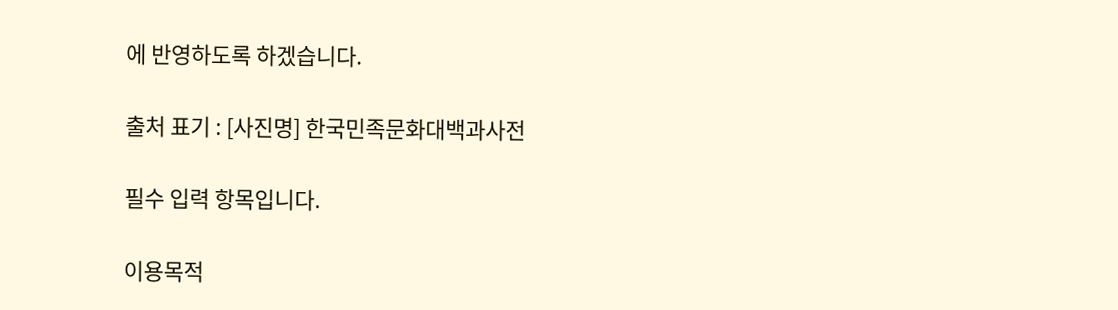에 반영하도록 하겠습니다.

출처 표기 : [사진명] 한국민족문화대백과사전

필수 입력 항목입니다.

이용목적